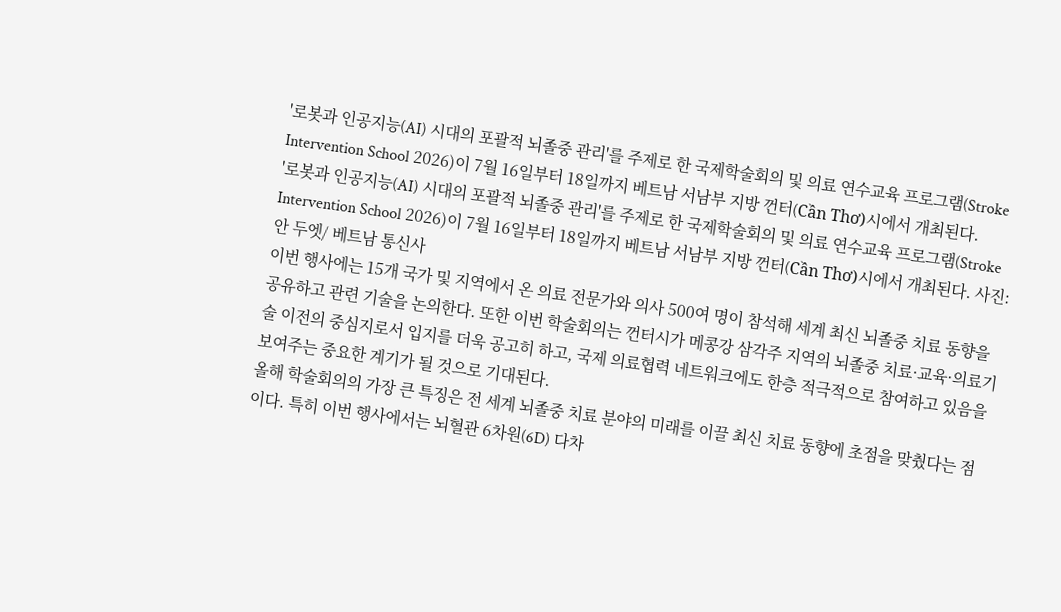'로봇과 인공지능(AI) 시대의 포괄적 뇌졸중 관리'를 주제로 한 국제학술회의 및 의료 연수교육 프로그램(Stroke Intervention School 2026)이 7월 16일부터 18일까지 베트남 서남부 지방 껀터(Cần Thơ)시에서 개최된다.
'로봇과 인공지능(AI) 시대의 포괄적 뇌졸중 관리'를 주제로 한 국제학술회의 및 의료 연수교육 프로그램(Stroke Intervention School 2026)이 7월 16일부터 18일까지 베트남 서남부 지방 껀터(Cần Thơ)시에서 개최된다. 사진: 안 두엣/ 베트남 통신사
이번 행사에는 15개 국가 및 지역에서 온 의료 전문가와 의사 500여 명이 참석해 세계 최신 뇌졸중 치료 동향을 공유하고 관련 기술을 논의한다. 또한 이번 학술회의는 껀터시가 메콩강 삼각주 지역의 뇌졸중 치료·교육·의료기술 이전의 중심지로서 입지를 더욱 공고히 하고, 국제 의료협력 네트워크에도 한층 적극적으로 참여하고 있음을 보여주는 중요한 계기가 될 것으로 기대된다.
올해 학술회의의 가장 큰 특징은 전 세계 뇌졸중 치료 분야의 미래를 이끌 최신 치료 동향에 초점을 맞췄다는 점이다. 특히 이번 행사에서는 뇌혈관 6차원(6D) 다차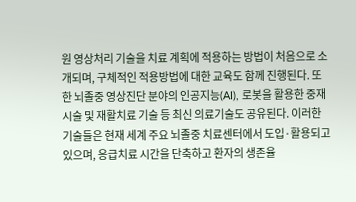원 영상처리 기술을 치료 계획에 적용하는 방법이 처음으로 소개되며, 구체적인 적용방법에 대한 교육도 함께 진행된다. 또한 뇌졸중 영상진단 분야의 인공지능(AI), 로봇을 활용한 중재 시술 및 재활치료 기술 등 최신 의료기술도 공유된다. 이러한 기술들은 현재 세계 주요 뇌졸중 치료센터에서 도입·활용되고 있으며, 응급치료 시간을 단축하고 환자의 생존율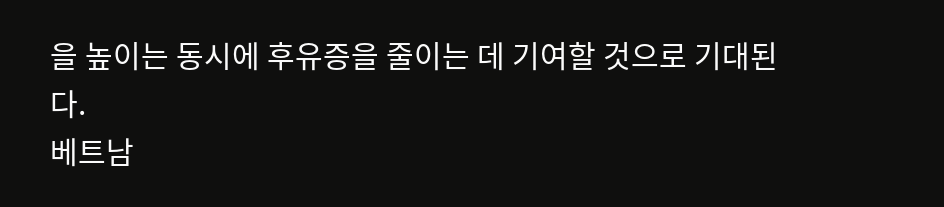을 높이는 동시에 후유증을 줄이는 데 기여할 것으로 기대된다.
베트남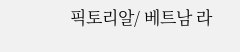픽토리알/ 베트남 라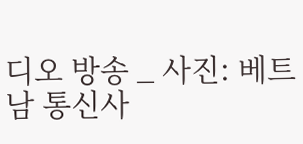디오 방송 _ 사진: 베트남 통신사